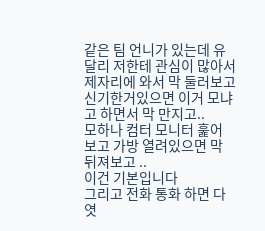같은 팀 언니가 있는데 유달리 저한테 관심이 많아서
제자리에 와서 막 둘러보고 신기한거있으면 이거 모냐고 하면서 막 만지고..
모하나 컴터 모니터 훑어 보고 가방 열려있으면 막 뒤져보고 ..
이건 기본입니다
그리고 전화 통화 하면 다 엿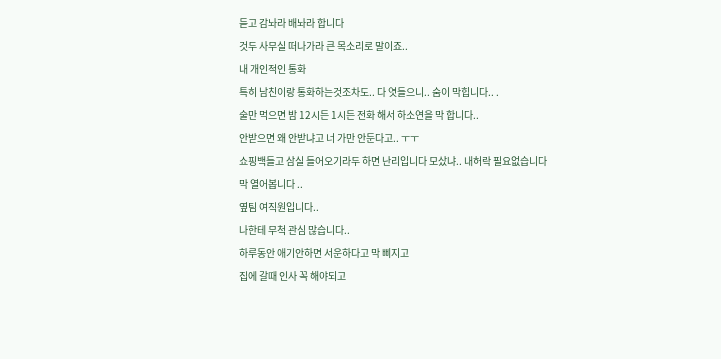듣고 감놔라 배놔라 합니다
것두 사무실 떠나가라 큰 목소리로 말이죠..
내 개인적인 통화
특히 남친이랑 통화하는것조차도.. 다 엿들으니.. 숨이 막힙니다.. .
술만 먹으면 밤 12시든 1시든 전화 해서 하소연을 막 합니다..
안받으면 왜 안받냐고 너 가만 안둔다고.. ㅜㅜ
쇼핑백들고 삼실 들어오기라두 하면 난리입니다 모샀냐.. 내허락 필요없습니다
막 열어봅니다 ..
옆팀 여직원입니다..
나한테 무척 관심 많습니다..
하루동안 애기안하면 서운하다고 막 삐지고
집에 갈때 인사 꼭 해야되고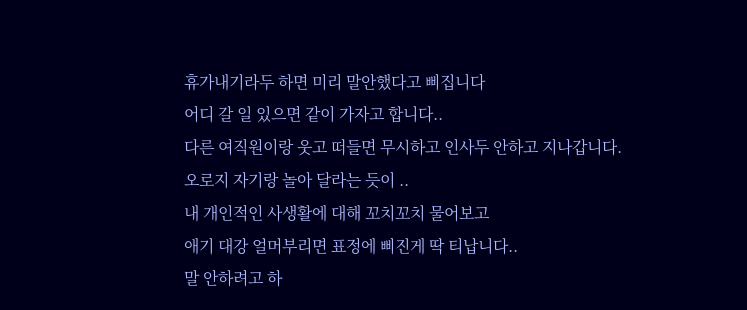휴가내기라두 하면 미리 말안했다고 삐집니다
어디 갈 일 있으면 같이 가자고 합니다..
다른 여직원이랑 웃고 떠들면 무시하고 인사두 안하고 지나갑니다.
오로지 자기랑 놀아 달라는 듯이 ..
내 개인적인 사생활에 대해 꼬치꼬치 물어보고
애기 대강 얼머부리면 표정에 삐진게 딱 티납니다..
말 안하려고 하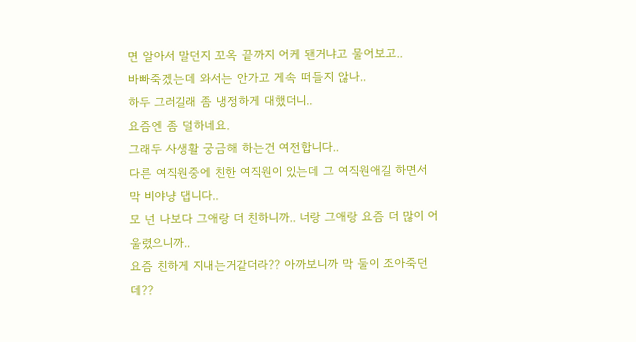면 알아서 말던지 꼬옥 끝까지 어케 됀거냐고 물어보고..
바빠죽겠는데 와서는 안가고 게속 떠들지 않나..
하두 그러길래 좀 냉정하게 대했더니..
요즘엔 좀 덜하네요.
그래두 사생활 궁금해 하는건 여전합니다..
다른 여직원중에 친한 여직원이 있는데 그 여직원애길 하면서 막 비야냥 댑니다..
모 넌 나보다 그애랑 더 친하니까.. 너랑 그애랑 요즘 더 많이 어울렸으니까..
요즘 친하게 지내는거같더라?? 아까보니까 막 둘이 조아죽던데??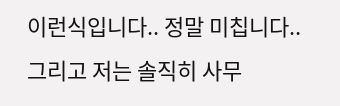이런식입니다.. 정말 미칩니다..
그리고 저는 솔직히 사무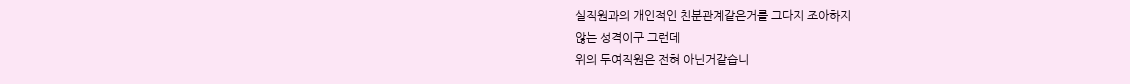실직원과의 개인적인 친분관계같은거를 그다지 조아하지
않는 성격이구 그런데
위의 두여직원은 전혀 아닌거같습니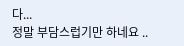다...
정말 부담스럽기만 하네요 ..